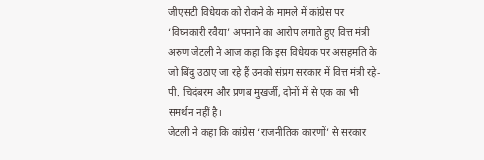जीएसटी विधेयक को रोकने के मामले में कांग्रेस पर ‘विघ्नकारी रवैया’ अपनाने का आरोप लगाते हुए वित्त मंत्री अरुण जेटली ने आज कहा कि इस विधेयक पर असहमति के जो बिंदु उठाए जा रहे हैं उनको संप्रग सरकार में वित्त मंत्री रहे- पी. चिदंबरम और प्रणब मुखर्जी, दोनों में से एक का भी समर्थन नहीं है।
जेटली ने कहा कि कांग्रेस ‘राजनीतिक कारणों’ से सरकार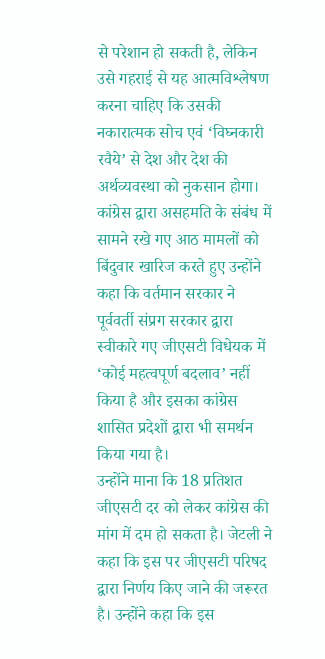से परेशान हो सकती है, लेकिन उसे गहराई से यह आत्मविश्लेषण करना चाहिए कि उसकी नकारात्मक सोच एवं ‘विघ्नकारी रवैये’ से देश और देश की अर्थव्यवस्था को नुकसान होगा।
कांग्रेस द्वारा असहमति के संबंध में सामने रखे गए आठ मामलों को बिंदुवार खारिज करते हुए उन्होंने कहा कि वर्तमान सरकार ने पूर्ववर्ती संप्रग सरकार द्वारा स्वीकारे गए जीएसटी विधेयक में ‘कोई महत्वपूर्ण बदलाव’ नहीं किया है और इसका कांग्रेस शासित प्रदेशों द्वारा भी समर्थन किया गया है।
उन्होंने माना कि 18 प्रतिशत जीएसटी दर को लेकर कांग्रेस की मांग में दम हो सकता है। जेटली ने कहा कि इस पर जीएसटी परिषद द्वारा निर्णय किए जाने की जरूरत है। उन्होंने कहा कि इस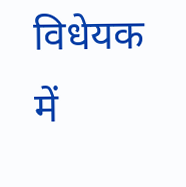विधेयक में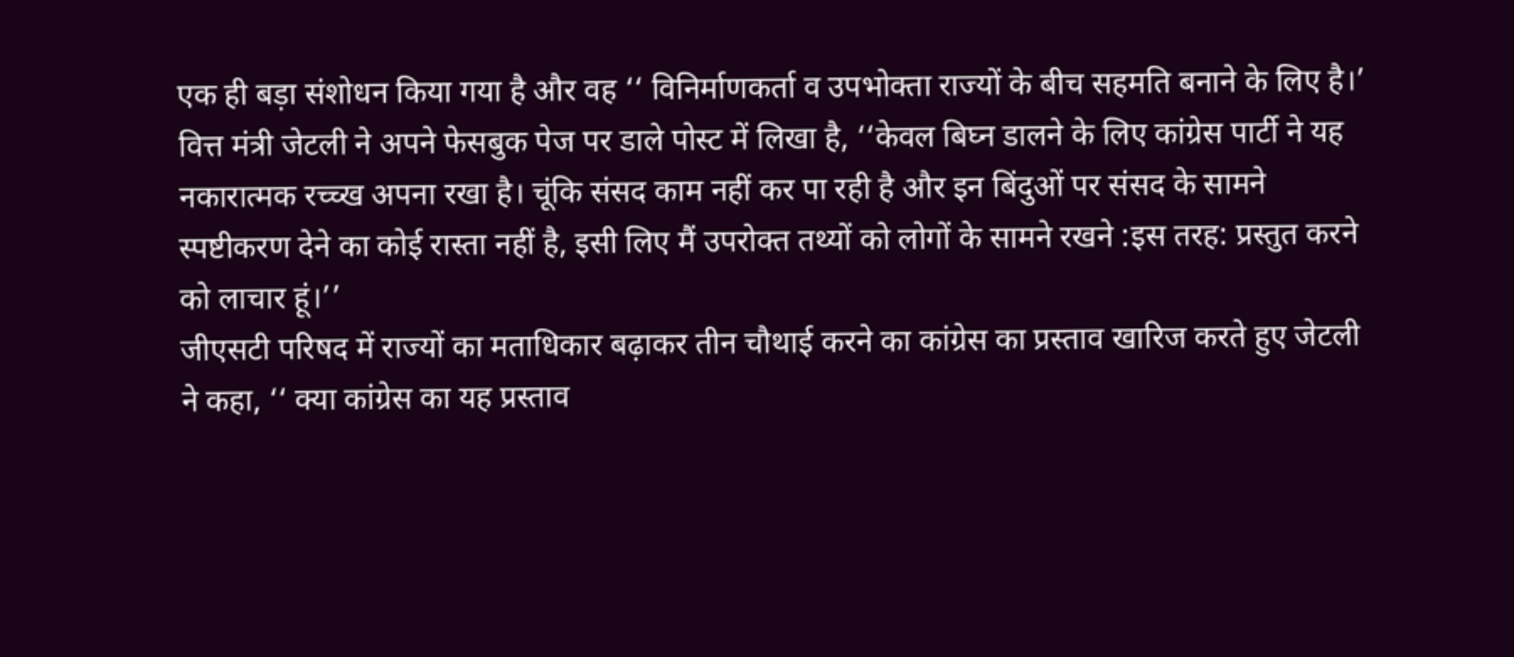एक ही बड़ा संशोधन किया गया है और वह ‘‘ विनिर्माणकर्ता व उपभोक्ता राज्यों के बीच सहमति बनाने के लिए है।’
वित्त मंत्री जेटली ने अपने फेसबुक पेज पर डाले पोस्ट में लिखा है, ‘‘केवल बिघ्न डालने के लिए कांग्रेस पार्टी ने यह नकारात्मक रच्च्ख अपना रखा है। चूंकि संसद काम नहीं कर पा रही है और इन बिंदुओं पर संसद के सामने स्पष्टीकरण देने का कोई रास्ता नहीं है, इसी लिए मैं उपरोक्त तथ्यों को लोगों के सामने रखने :इस तरह: प्रस्तुत करने को लाचार हूं।’’
जीएसटी परिषद में राज्यों का मताधिकार बढ़ाकर तीन चौथाई करने का कांग्रेस का प्रस्ताव खारिज करते हुए जेटली ने कहा, ‘‘ क्या कांग्रेस का यह प्रस्ताव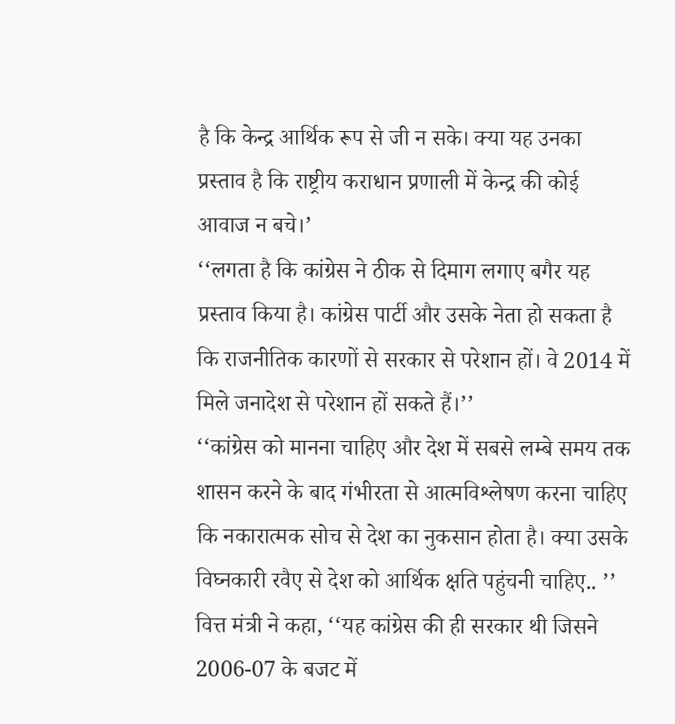है कि केन्द्र आर्थिक रूप से जी न सके। क्या यह उनका प्रस्ताव है कि राष्ट्रीय कराधान प्रणाली में केन्द्र की कोई आवाज न बचे।’
‘‘लगता है कि कांग्रेस ने ठीक से दिमाग लगाए बगैर यह प्रस्ताव किया है। कांग्रेस पार्टी और उसके नेता हो सकता है कि राजनीतिक कारणों से सरकार से परेशान हों। वे 2014 में मिले जनादेश से परेशान हों सकते हैं।’’
‘‘कांग्रेस को मानना चाहिए और देश में सबसे लम्बे समय तक शासन करने के बाद गंभीरता से आत्मविश्लेषण करना चाहिए कि नकारात्मक सोच से देश का नुकसान होता है। क्या उसके विघ्नकारी रवैए से देश को आर्थिक क्षति पहुंचनी चाहिए.. ’’
वित्त मंत्री ने कहा, ‘‘यह कांग्रेस की ही सरकार थी जिसने 2006-07 के बजट में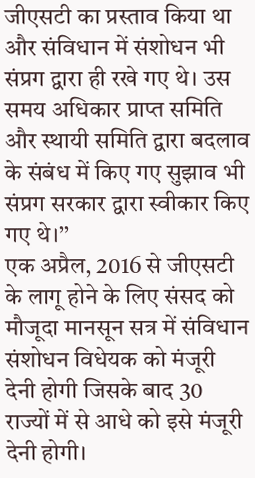जीएसटी का प्रस्ताव किया था और संविधान में संशोधन भी संप्रग द्वारा ही रखे गए थे। उस समय अधिकार प्राप्त समिति और स्थायी समिति द्वारा बदलाव के संबंध में किए गए सुझाव भी संप्रग सरकार द्वारा स्वीकार किए गए थे।’’
एक अप्रैल, 2016 से जीएसटी के लागू होने के लिए संसद को मौजूदा मानसून सत्र में संविधान संशोधन विधेयक को मंजूरी देनी होगी जिसके बाद 30 राज्यों में से आधे को इसे मंजूरी देनी होगी।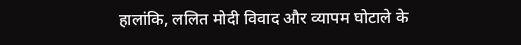हालांकि, ललित मोदी विवाद और व्यापम घोटाले के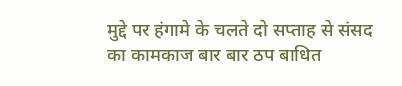मुद्दे पर हंगामे के चलते दो सप्ताह से संसद का कामकाज बार बार ठप बाधित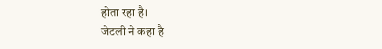होता रहा है।
जेटली ने कहा है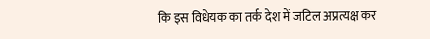कि इस विधेयक का तर्क देश में जटिल अप्रत्यक्ष कर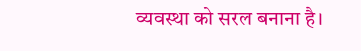व्यवस्था को सरल बनाना है।